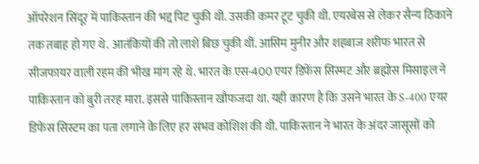ऑपरेशन सिंदूर में पाकिस्तान की भद्द पिट चुकी थी. उसकी कमर टूट चुकी थी. एयरबेस से लेकर सैन्य ठिकाने तक तबाह हो गए थे. आतंकियों की तो लाशें बिछ चुकी थीं. आसिम मुनीर और शहबाज शरीफ भारत से सीजफायर वाली रहम की भीख मांग रहे थे. भारत के एस-400 एयर डिफेंस सिस्मट और ब्रह्मोस मिसाइल ने पाकिस्तान को बुरी तरह मारा. इससे पाकिस्तान खौफजदा था. यही कारण है कि उसने भारत के S-400 एयर डिफेंस सिस्टम का पता लगाने के लिए हर संभव कोशिश की थी. पाकिस्तान ने भारत के अंदर जासूसों को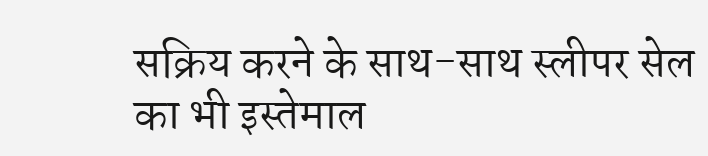सक्रिय करने के साथ-साथ स्लीपर सेल का भी इस्तेमाल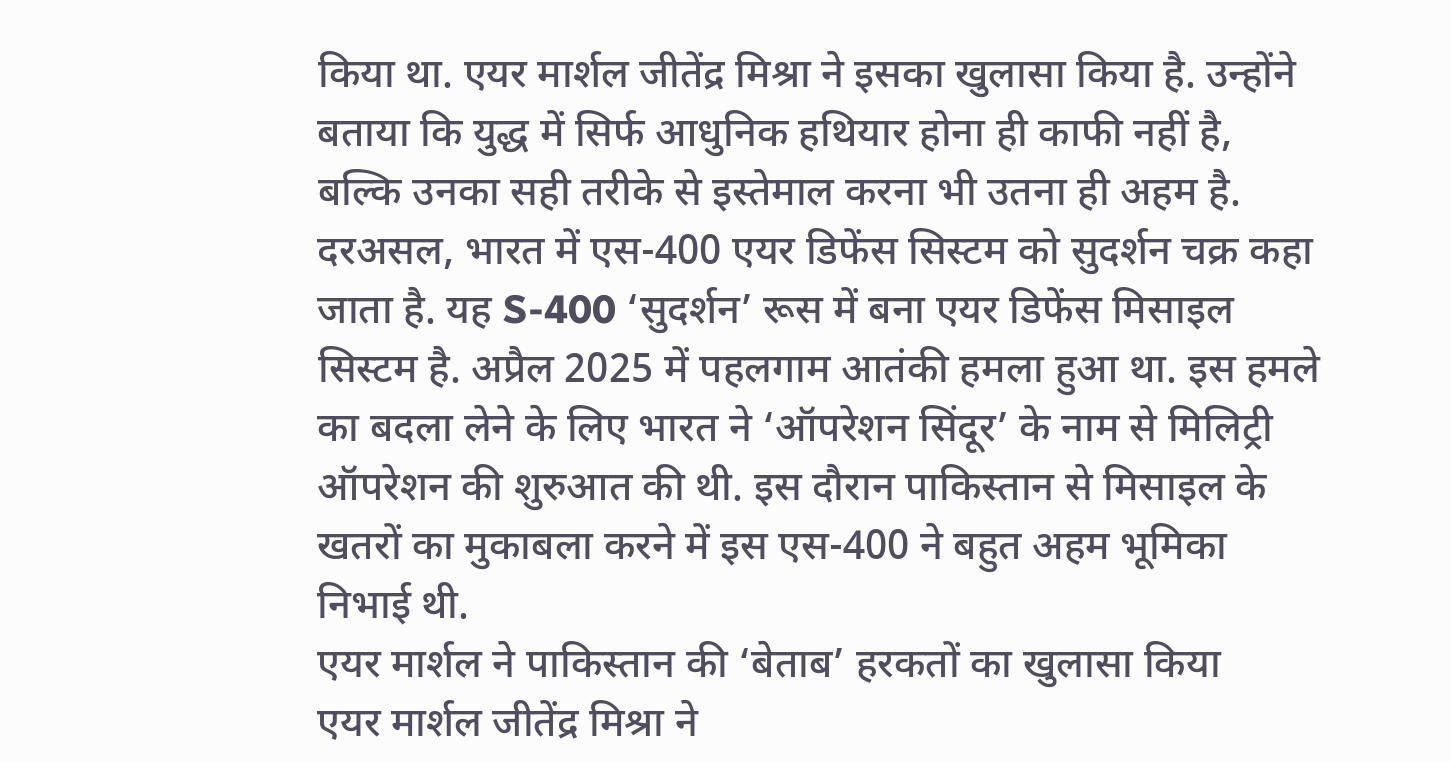किया था. एयर मार्शल जीतेंद्र मिश्रा ने इसका खुलासा किया है. उन्होंने बताया कि युद्ध में सिर्फ आधुनिक हथियार होना ही काफी नहीं है, बल्कि उनका सही तरीके से इस्तेमाल करना भी उतना ही अहम है.
दरअसल, भारत में एस-400 एयर डिफेंस सिस्टम को सुदर्शन चक्र कहा जाता है. यह S-400 ‘सुदर्शन’ रूस में बना एयर डिफेंस मिसाइल सिस्टम है. अप्रैल 2025 में पहलगाम आतंकी हमला हुआ था. इस हमले का बदला लेने के लिए भारत ने ‘ऑपरेशन सिंदूर’ के नाम से मिलिट्री ऑपरेशन की शुरुआत की थी. इस दौरान पाकिस्तान से मिसाइल के खतरों का मुकाबला करने में इस एस-400 ने बहुत अहम भूमिका निभाई थी.
एयर मार्शल ने पाकिस्तान की ‘बेताब’ हरकतों का खुलासा किया
एयर मार्शल जीतेंद्र मिश्रा ने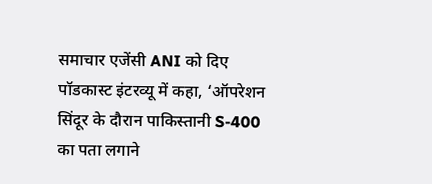समाचार एजेंसी ANI को दिए पॉडकास्ट इंटरव्यू में कहा, ‘ऑपरेशन सिंदूर के दौरान पाकिस्तानी S-400 का पता लगाने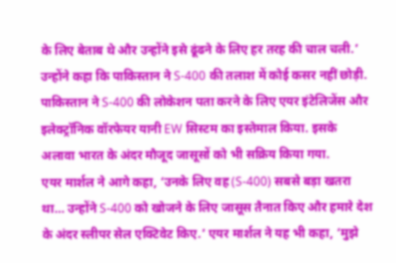के लिए बेताब थे और उन्होंने इसे ढूंढने के लिए हर तरह की चाल चली.’ उन्होंने कहा कि पाकिस्तान ने S-400 की तलाश में कोई कसर नहीं छोड़ी. पाकिस्तान ने S-400 की लोकेशन पता करने के लिए एयर इंटेलिजेंस और इलेक्ट्रॉनिक वॉरफेयर यानी EW सिस्टम का इस्तेमाल किया. इसके अलावा भारत के अंदर मौजूद जासूसों को भी सक्रिय किया गया.
एयर मार्शल ने आगे कहा, ‘उनके लिए वह (S-400) सबसे बड़ा खतरा था… उन्होंने S-400 को खोजने के लिए जासूस तैनात किए और हमारे देश के अंदर स्लीपर सेल एक्टिवेट किए.’ एयर मार्शल ने यह भी कहा, ‘मुझे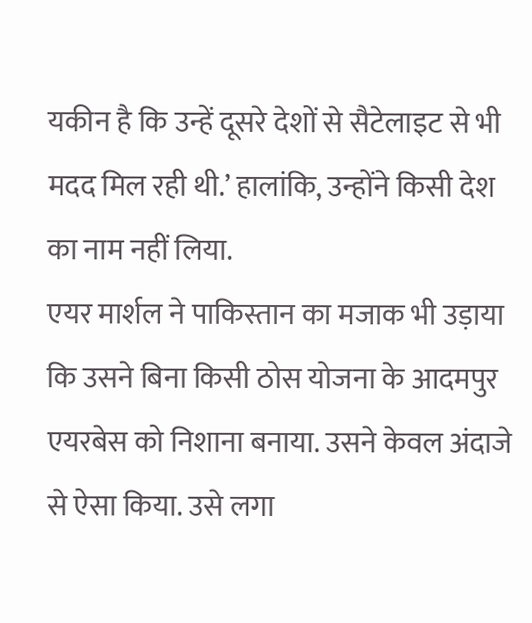यकीन है कि उन्हें दूसरे देशों से सैटेलाइट से भी मदद मिल रही थी.’ हालांकि, उन्होंने किसी देश का नाम नहीं लिया.
एयर मार्शल ने पाकिस्तान का मजाक भी उड़ाया कि उसने बिना किसी ठोस योजना के आदमपुर एयरबेस को निशाना बनाया. उसने केवल अंदाजे से ऐसा किया. उसे लगा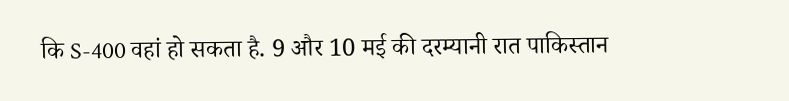कि S-400 वहां हो सकता है. 9 और 10 मई की दरम्यानी रात पाकिस्तान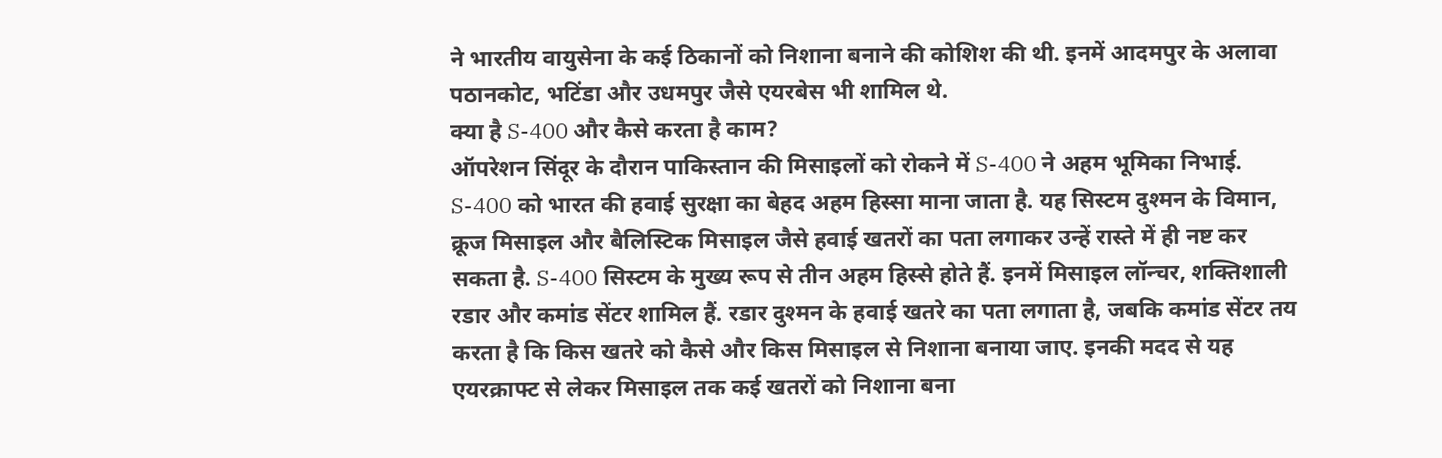ने भारतीय वायुसेना के कई ठिकानों को निशाना बनाने की कोशिश की थी. इनमें आदमपुर के अलावा पठानकोट, भटिंडा और उधमपुर जैसे एयरबेस भी शामिल थे.
क्या है S-400 और कैसे करता है काम?
ऑपरेशन सिंदूर के दौरान पाकिस्तान की मिसाइलों को रोकने में S-400 ने अहम भूमिका निभाई. S-400 को भारत की हवाई सुरक्षा का बेहद अहम हिस्सा माना जाता है. यह सिस्टम दुश्मन के विमान, क्रूज मिसाइल और बैलिस्टिक मिसाइल जैसे हवाई खतरों का पता लगाकर उन्हें रास्ते में ही नष्ट कर सकता है. S-400 सिस्टम के मुख्य रूप से तीन अहम हिस्से होते हैं. इनमें मिसाइल लॉन्चर, शक्तिशाली रडार और कमांड सेंटर शामिल हैं. रडार दुश्मन के हवाई खतरे का पता लगाता है, जबकि कमांड सेंटर तय करता है कि किस खतरे को कैसे और किस मिसाइल से निशाना बनाया जाए. इनकी मदद से यह एयरक्राफ्ट से लेकर मिसाइल तक कई खतरों को निशाना बना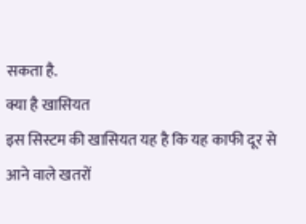सकता है.
क्या है खासियत
इस सिस्टम की खासियत यह है कि यह काफी दूर से आने वाले खतरों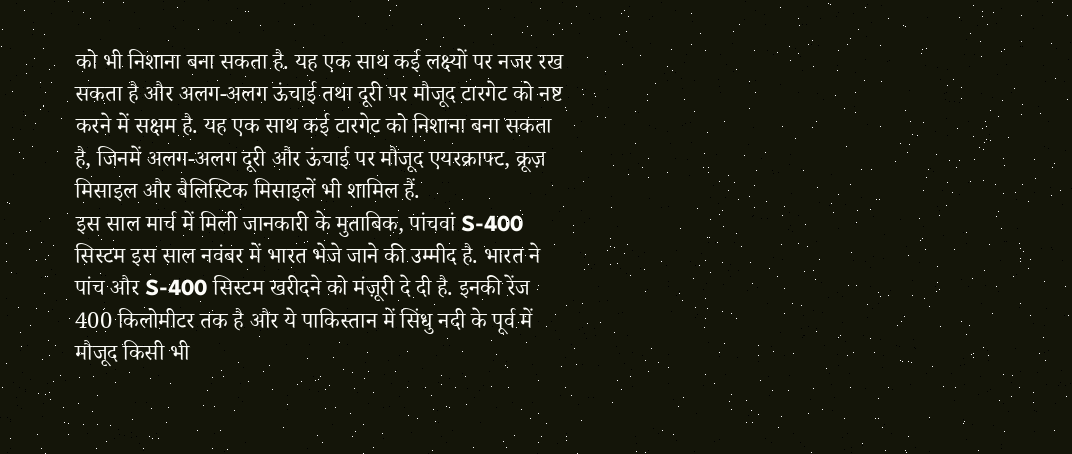को भी निशाना बना सकता है. यह एक साथ कई लक्ष्यों पर नजर रख सकता है और अलग-अलग ऊंचाई तथा दूरी पर मौजूद टारगेट को नष्ट करने में सक्षम है. यह एक साथ कई टारगेट को निशाना बना सकता है, जिनमें अलग-अलग दूरी और ऊंचाई पर मौजूद एयरक्राफ्ट, क्रूज़ मिसाइल और बैलिस्टिक मिसाइलें भी शामिल हैं.
इस साल मार्च में मिली जानकारी के मुताबिक, पांचवां S-400 सिस्टम इस साल नवंबर में भारत भेजे जाने की उम्मीद है. भारत ने पांच और S-400 सिस्टम खरीदने को मंज़ूरी दे दी है. इनकी रेंज 400 किलोमीटर तक है और ये पाकिस्तान में सिंधु नदी के पूर्व में मौजूद किसी भी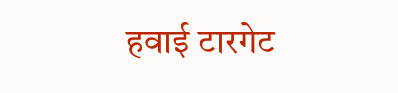हवाई टारगेट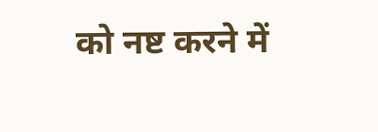को नष्ट करने में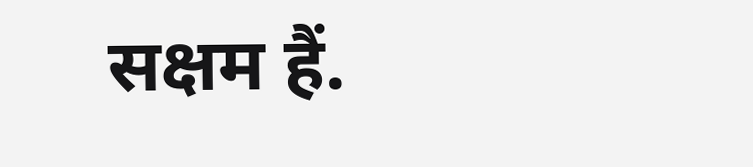सक्षम हैं.